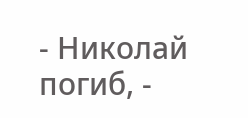- Николай погиб, -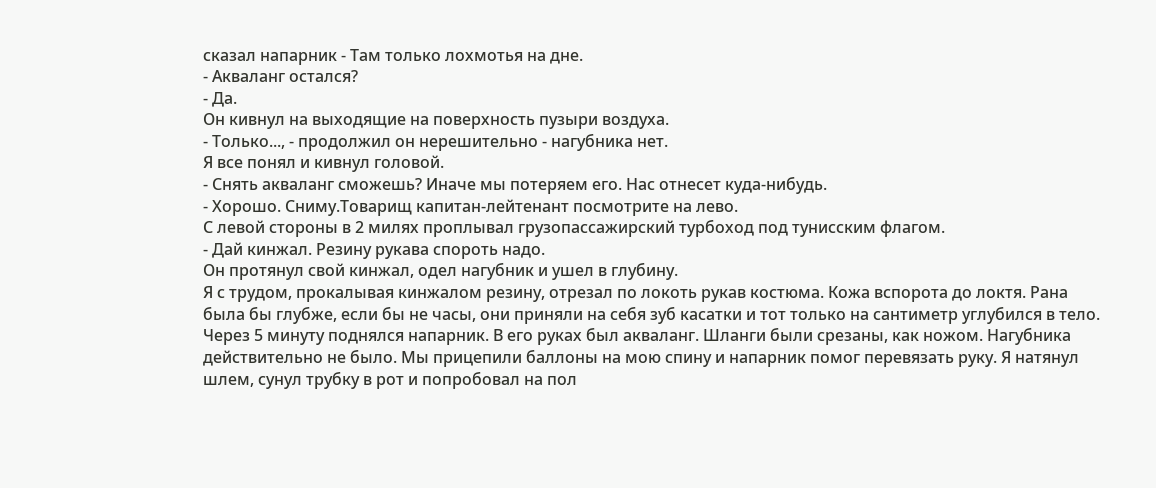сказал напарник - Там только лохмотья на дне.
- Акваланг остался?
- Да.
Он кивнул на выходящие на поверхность пузыри воздуха.
- Только..., - продолжил он нерешительно - нагубника нет.
Я все понял и кивнул головой.
- Снять акваланг сможешь? Иначе мы потеряем его. Нас отнесет куда-нибудь.
- Хорошо. Сниму.Товарищ капитан-лейтенант посмотрите на лево.
С левой стороны в 2 милях проплывал грузопассажирский турбоход под тунисским флагом.
- Дай кинжал. Резину рукава спороть надо.
Он протянул свой кинжал, одел нагубник и ушел в глубину.
Я с трудом, прокалывая кинжалом резину, отрезал по локоть рукав костюма. Кожа вспорота до локтя. Рана была бы глубже, если бы не часы, они приняли на себя зуб касатки и тот только на сантиметр углубился в тело.
Через 5 минуту поднялся напарник. В его руках был акваланг. Шланги были срезаны, как ножом. Нагубника действительно не было. Мы прицепили баллоны на мою спину и напарник помог перевязать руку. Я натянул шлем, сунул трубку в рот и попробовал на пол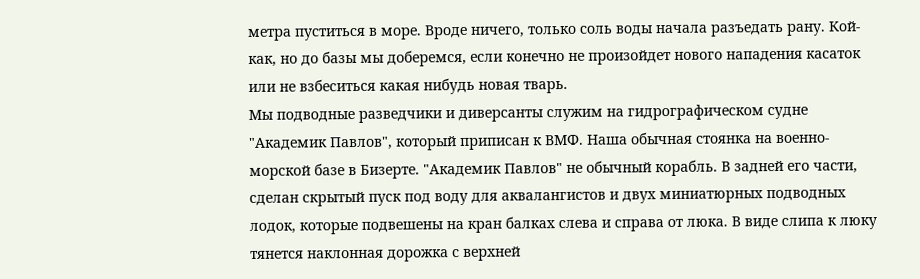метра пуститься в море. Вроде ничего, только соль воды начала разъедать рану. Кой-как, но до базы мы доберемся, если конечно не произойдет нового нападения касаток или не взбеситься какая нибудь новая тварь.
Мы подводные разведчики и диверсанты служим на гидрографическом судне "Академик Павлов", который приписан к ВМФ. Наша обычная стоянка на военно-морской базе в Бизерте. "Академик Павлов" не обычный корабль. В задней его части, сделан скрытый пуск под воду для аквалангистов и двух миниатюрных подводных лодок, которые подвешены на кран балках слева и справа от люка. В виде слипа к люку тянется наклонная дорожка с верхней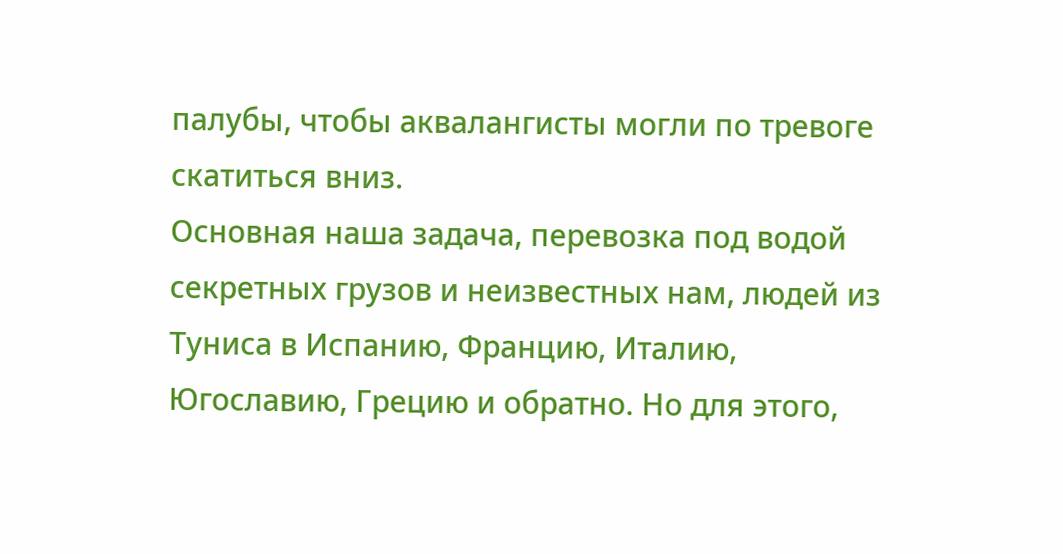палубы, чтобы аквалангисты могли по тревоге скатиться вниз.
Основная наша задача, перевозка под водой секретных грузов и неизвестных нам, людей из Туниса в Испанию, Францию, Италию, Югославию, Грецию и обратно. Но для этого,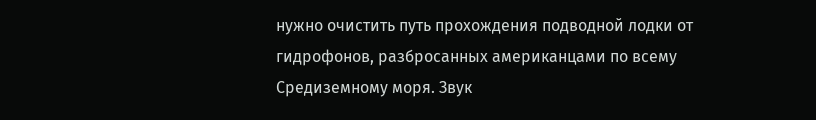нужно очистить путь прохождения подводной лодки от гидрофонов, разбросанных американцами по всему Средиземному моря. Звук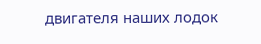двигателя наших лодок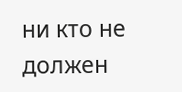ни кто не должен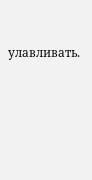улавливать.